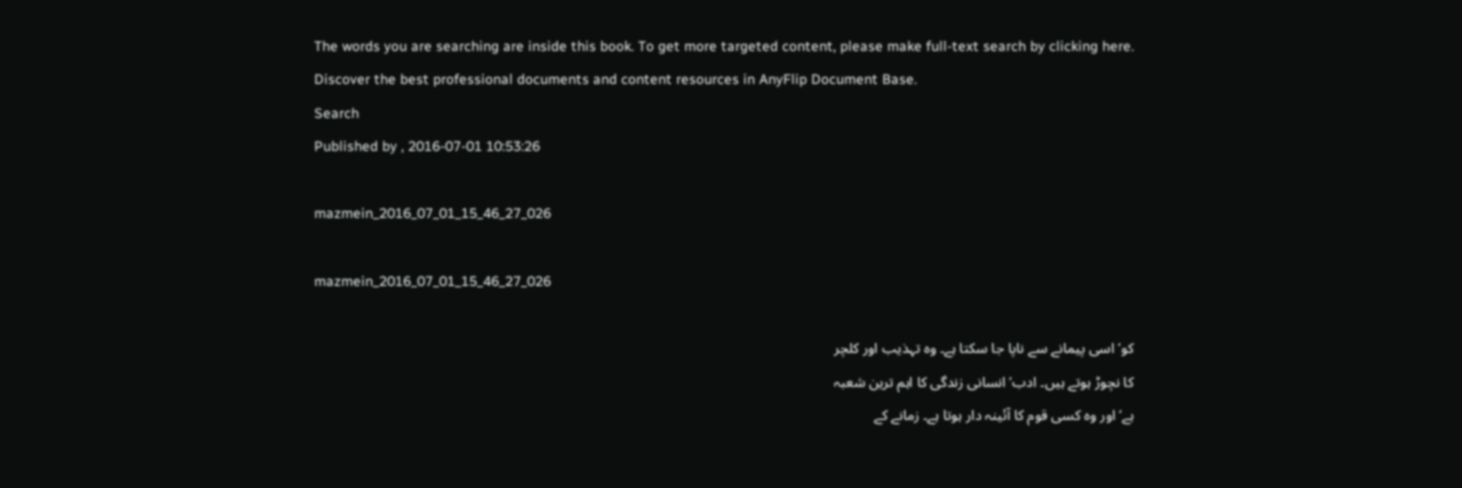The words you are searching are inside this book. To get more targeted content, please make full-text search by clicking here.
Discover the best professional documents and content resources in AnyFlip Document Base.
Search
Published by , 2016-07-01 10:53:26

mazmein_2016_07_01_15_46_27_026

mazmein_2016_07_01_15_46_27_026

کو‘ اسی پیمانے سے ناپا جا سکتا ہے۔ وہ تہذیب اور کلچر
کا نچوڑ ہوتے ہیں۔ ادب‘ انسانی زندگی کا اہم ترین شعبہ
ہے‘ اور وہ کسی قوم کا آئینہ دار ہوتا ہے۔ زمانے کے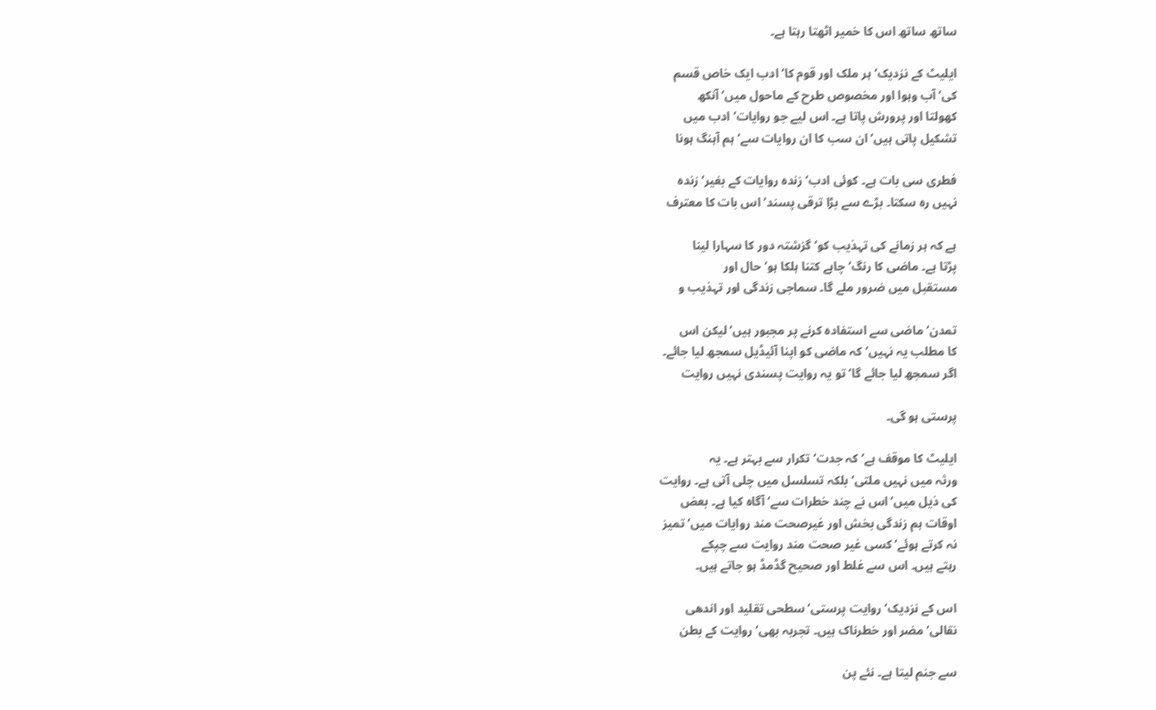ساتھ ساتھ اس کا خمیر اٹھتا رہتا ہے۔

ایلیٹ کے نزدیک‘ ہر ملک اور قوم کا‘ ادب ایک خاص قسم
کی‘ آب وہوا اور مخصوص طرح کے ماحول میں‘ آنکھ
کھولتا اور پرورش پاتا ہے۔ اس لیے جو روایات‘ ادب میں
تشکیل پاتی ہیں‘ ان سب کا ان روایات سے‘ ہم آہنگ ہونا

فطری سی بات ہے۔ کوئی ادب‘ زندہ روایات کے بغیر‘ زندہ
نہیں رہ سکتا۔ بڑے سے بڑا ترقی پسند‘ اس بات کا معترف

ہے کہ ہر زمانے کی تہذیب کو‘ گزشتہ دور کا سہارا لینا
پڑتا ہے۔ ماضی کا رنگ‘ چاہے کتنا ہلکا ہو‘ حال اور
مستقبل میں ضرور ملے گا۔ سماجی زندگی اور تہذیب و

تمدن‘ ماضی سے استفادہ کرنے پر مجبور ہیں‘ لیکن اس
کا مطلب یہ نہیں‘ کہ ماضی کو اپنا آئیڈیل سمجھ لیا جائے۔
اگر سمجھ لیا جائے گا‘ تو یہ روایت پسندی نہیں روایت

پرستی ہو گی۔

ایلیٹ کا موقف ہے‘ کہ جدت‘ تکرار سے بہتر ہے۔ یہ
ورثہ میں نہیں ملتی‘ بلکہ تسلسل میں چلی آتی ہے۔ روایت
کی ذیل میں‘ اس نے چند خطرات سے‘ آگاہ کیا ہے۔ بعض
اوقات ہم زندگی بخش اور غیرصحت مند روایات میں‘ تمیز
نہ کرتے ہوئے‘ کسی غیر صحت مند روایت سے چپکے
رہتے ہیں۔ اس سے غلط اور صحیح گڈمڈ ہو جاتے ہیں۔

اس کے نزدیک‘ روایت پرستی‘ سطحی تقلید اور اندھی
نقالی‘ مضر اور خطرناک ہیں۔ تجربہ بھی‘ روایت کے بطن

سے جنم لیتا ہے۔ نئے پن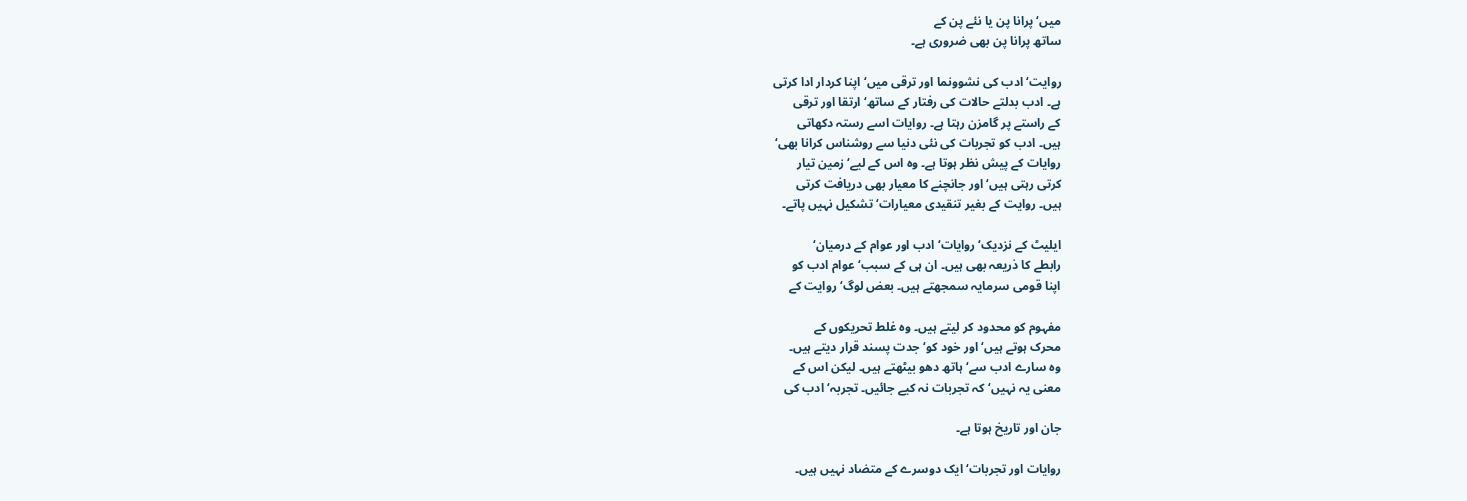میں‘ پرانا پن یا نئے پن کے
ساتھ پرانا پن بھی ضروری ہے۔

روایت‘ ادب کی نشوونما اور ترقی میں‘ اپنا کردار ادا کرتی
ہے۔ ادب بدلتے حالات کی رفتار کے ساتھ‘ ارتقا اور ترقی
کے راستے پر گامزن رہتا ہے۔ روایات اسے رستہ دکھاتی
ہیں۔ ادب کو تجربات کی نئی دنیا سے روشناس کرانا بھی‘
روایات کے پیش نظر ہوتا ہے۔ وہ اس کے لیے‘ زمین تیار
کرتی رہتی ہیں‘ اور جانچنے کا معیار بھی دریافت کرتی
ہیں۔ روایت کے بغیر تنقیدی معیارات‘ تشکیل نہیں پاتے۔

ایلیٹ کے نزدیک‘ روایات‘ ادب اور عوام کے درمیان‘
رابطے کا ذریعہ بھی ہیں۔ ان ہی کے سبب‘ عوام ادب کو
اپنا قومی سرمایہ سمجھتے ہیں۔ بعض لوگ‘ روایت کے

مفہوم کو محدود کر لیتے ہیں۔ وہ غلط تحریکوں کے
محرک ہوتے ہیں‘ اور خود کو‘ جدت پسند قرار دیتے ہیں۔
وہ سارے ادب سے‘ ہاتھ دھو بیٹھتے ہیں۔ لیکن اس کے
معنی یہ نہیں‘ کہ تجربات نہ کیے جائیں۔ تجربہ‘ ادب کی

جان اور تاریخ ہوتا ہے۔

روایات اور تجربات‘ ایک دوسرے کے متضاد نہیں ہیں۔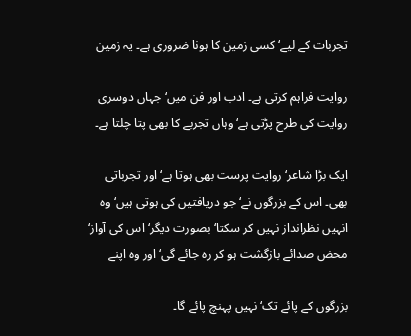تجربات کے لیے‘ کسی زمین کا ہونا ضروری ہے۔ یہ زمین

روایت فراہم کرتی ہے۔ ادب اور فن میں‘ جہاں دوسری
روایت کی طرح پڑتی ہے‘ وہاں تجربے کا بھی پتا چلتا ہے۔

ایک بڑا شاعر‘ روایت پرست بھی ہوتا ہے‘ اور تجرباتی
بھی۔ اس کے بزرگوں نے‘ جو دریافتیں کی ہوتی ہیں‘ وہ
انہیں نظرانداز نہیں کر سکتا‘ بصورت دیگر‘ اس کی آواز‘
محض صدائے بازگشت ہو کر رہ جائے گی‘ اور وہ اپنے

بزرگوں کے پائے تک‘ نہیں پہنچ پائے گا۔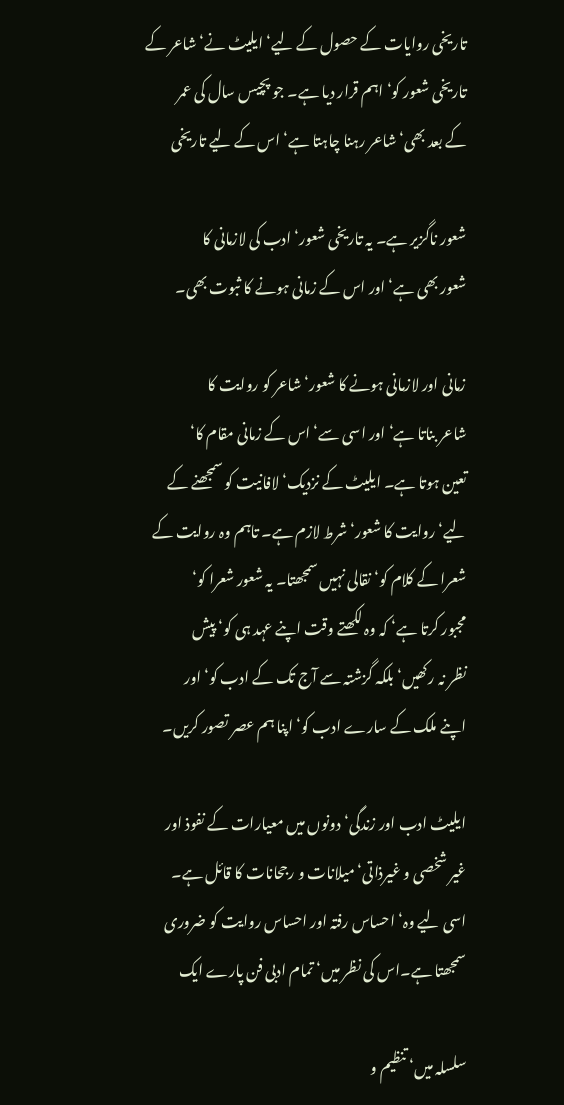تاریخی روایات کے حصول کے لیے‘ ایلیٹ نے‘ شاعر کے
تاریخی شعور کو‘ اہم قرار دیا ہے۔ جو پچیس سال کی عمر
کے بعد بھی‘ شاعر رہنا چاہتا ہے‘ اس کے لیے تاریخی

شعور ناگزیر ہے۔ یہ تاریخی شعور‘ ادب کی لازمانی کا
شعور بھی ہے‘ اور اس کے زمانی ہونے کا ثبوت بھی۔

زمانی اور لازمانی ہونے کا شعور‘ شاعر کو روایت کا
شاعر بناتا ہے‘ اور اسی سے‘ اس کے زمانی مقام کا‘
تعین ہوتا ہے۔ ایلیٹ کے نزدیک‘ لافانیت کو سمجھنے کے
لیے‘ روایت کا شعور‘ شرط لازم ہے۔ تاہم وہ روایت کے
شعرا کے کلام کو‘ نقالی نہیں سمجھتا۔ یہ شعور شعرا کو‘
مجبور کرتا ہے‘ کہ وہ لکھتے وقت اپنے عہد ہی کو‘ پیش
نظر نہ رکھیں‘ بلکہ گزشتہ سے آج تک کے ادب کو‘ اور
اپنے ملک کے سارے ادب کو‘ اپنا ہم عصر تصور کریں۔

ایلیٹ ادب اور زندگی‘ دونوں میں معیارات کے نفوذ اور
غیر شخصی و غیرذاتی‘ میلانات و رجحانات کا قائل ہے۔
اسی لیے وہ‘ احساس رفتہ اور احساس روایت کو ضروری
سمجھتا ہے۔اس کی نظر میں‘ تمام ادبی فن پارے ایک

سلسلہ میں‘ تنظیم و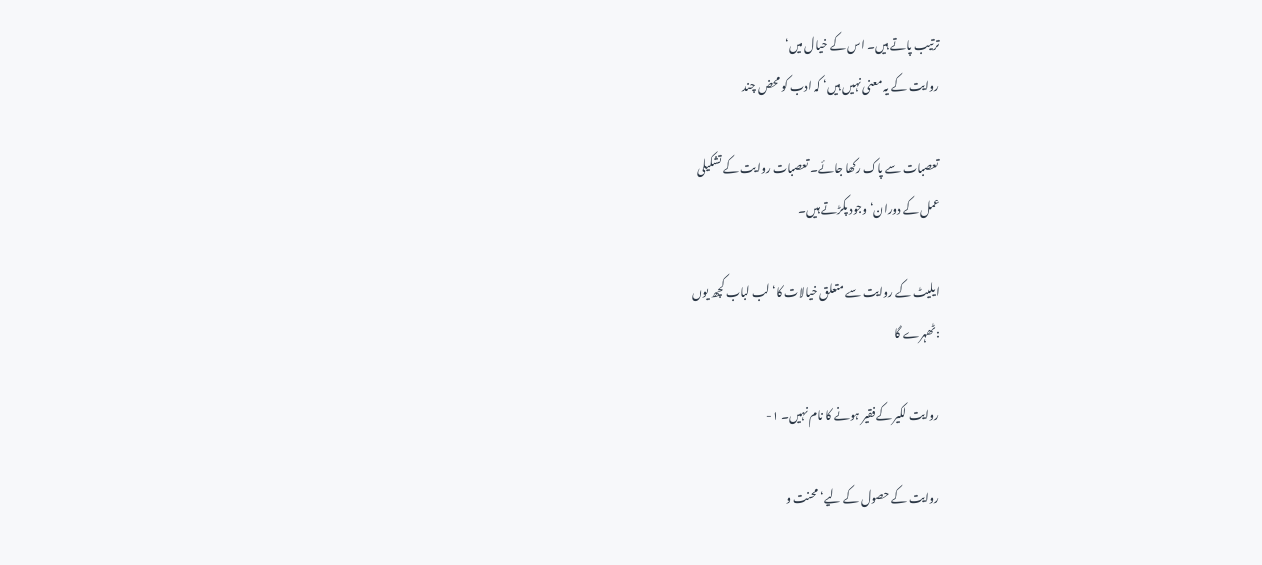ترتیب پاتے ہیں۔ اس کے خیال میں‘
روایت کے یہ معنی نہیں ہیں‘ کہ ادب کو محض چند

تعصبات سے پاک رکھا جائے۔ تعصبات روایت کے تشکیلی
عمل کے دوران‘ وجود پکڑتے ہیں۔

ایلیٹ کے روایت سے متعلق خیالات کا‘ لب لباب کچھ یوں
:ٹھہرے گا

روایت لکیر کےفقیر ہونے کا نام نہیں۔ ١-

روایت کے حصول کے لیے‘ محنت و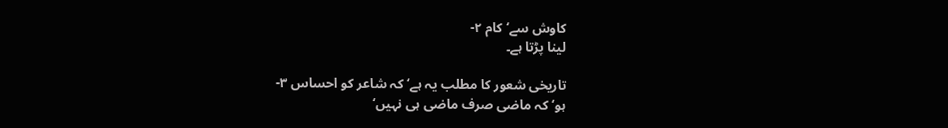کاوش سے‘ کام ٢-
لینا پڑتا ہے۔

تاریخی شعور کا مطلب یہ ہے‘ کہ شاعر کو احساس ٣-
ہو‘ کہ ماضی صرف ماضی ہی نہیں‘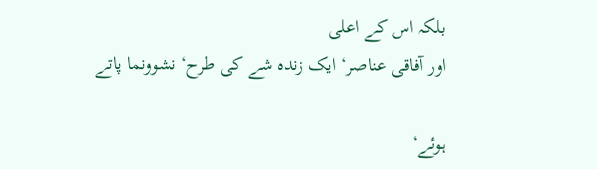بلکہ اس کے اعلی
اور آفاقی عناصر‘ ایک زندہ شے کی طرح‘ نشوونما پاتے

ہوئے‘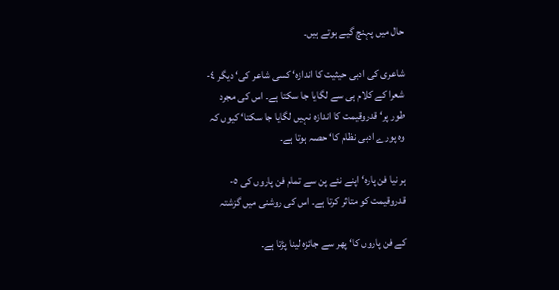حال میں پہنچ گیے ہوتے ہیں۔

شاعری کی ادبی حیثیت کا اندازہ‘ کسی شاعر کی‘ دیگر ٤-
شعرا کے کلام ہی سے لگایا جا سکتا ہے۔ اس کی مجرد
طور پر‘ قدروقیمت کا اندازہ نہیں لگایا جا سکتا‘ کیوں کہ
وہ پورے ادبی نظام کا‘ حصہ ہوتا ہے۔

ہر نیا فن پارہ‘ اپنے نئے پن سے تمام فن پاروں کی ٥-
قدروقیمت کو متاثر کرتا ہے۔ اس کی روشنی میں گزشتہ

کے فن پاروں کا‘ پھر سے جائزہ لینا پڑتا ہے۔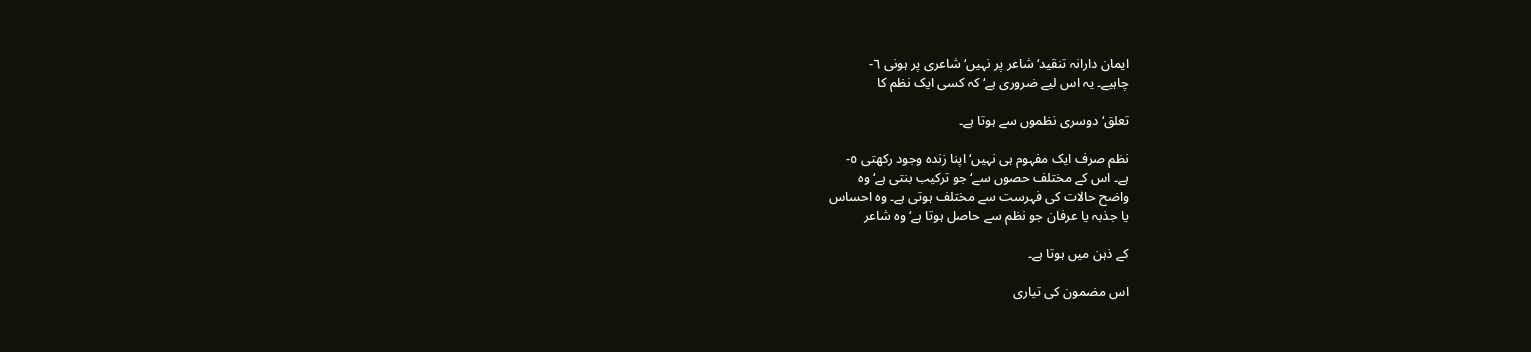ایمان دارانہ تنقید‘ شاعر پر نہیں‘ شاعری پر ہونی ٦-
چاہیے۔ یہ اس لیے ضروری ہے‘ کہ کسی ایک نظم کا

تعلق‘ دوسری نظموں سے ہوتا ہے۔

نظم صرف ایک مفہوم ہی نہیں‘ اپنا زندہ وجود رکھتی ٥-
ہے۔ اس کے مختلف حصوں سے‘ جو ترکیب بنتی ہے‘ وہ
واضح حالات کی فہرست سے مختلف ہوتی ہے۔ وہ احساس
یا جذبہ یا عرفان جو نظم سے حاصل ہوتا ہے‘ وہ شاعر

کے ذہن میں ہوتا ہے۔

اس مضمون کی تیاری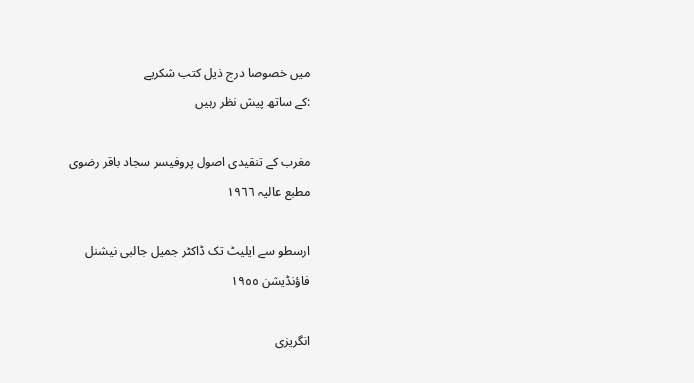میں خصوصا درج ذیل کتب شکریے
:کے ساتھ پیش نظر رہیں

مغرب کے تنقیدی اصول پروفیسر سجاد باقر رضوی
مطبع عالیہ ١٩٦٦

ارسطو سے ایلیٹ تک ڈاکٹر جمیل جالبی نیشنل
فاؤنڈیشن ١٩٥٥

انگریزی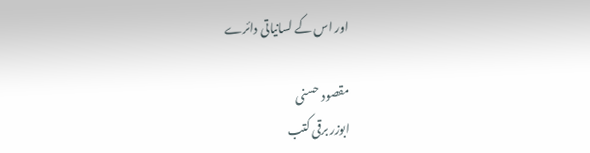اور اس کے لسانیاتی دائرے

مقصود حسنی
ابوزر برقی کتب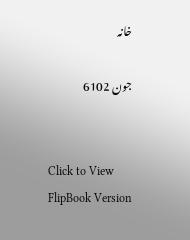خانہ

جون 6102


Click to View FlipBook Version